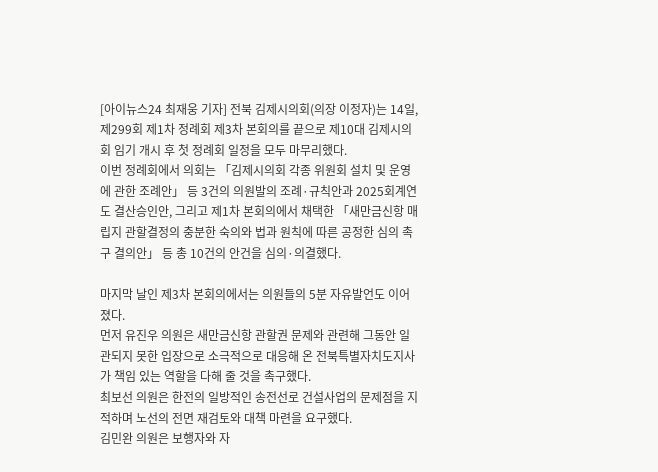[아이뉴스24 최재웅 기자] 전북 김제시의회(의장 이정자)는 14일, 제299회 제1차 정례회 제3차 본회의를 끝으로 제10대 김제시의회 임기 개시 후 첫 정례회 일정을 모두 마무리했다.
이번 정례회에서 의회는 「김제시의회 각종 위원회 설치 및 운영에 관한 조례안」 등 3건의 의원발의 조례·규칙안과 2025회계연도 결산승인안, 그리고 제1차 본회의에서 채택한 「새만금신항 매립지 관할결정의 충분한 숙의와 법과 원칙에 따른 공정한 심의 촉구 결의안」 등 총 10건의 안건을 심의·의결했다.

마지막 날인 제3차 본회의에서는 의원들의 5분 자유발언도 이어졌다.
먼저 유진우 의원은 새만금신항 관할권 문제와 관련해 그동안 일관되지 못한 입장으로 소극적으로 대응해 온 전북특별자치도지사가 책임 있는 역할을 다해 줄 것을 촉구했다.
최보선 의원은 한전의 일방적인 송전선로 건설사업의 문제점을 지적하며 노선의 전면 재검토와 대책 마련을 요구했다.
김민완 의원은 보행자와 자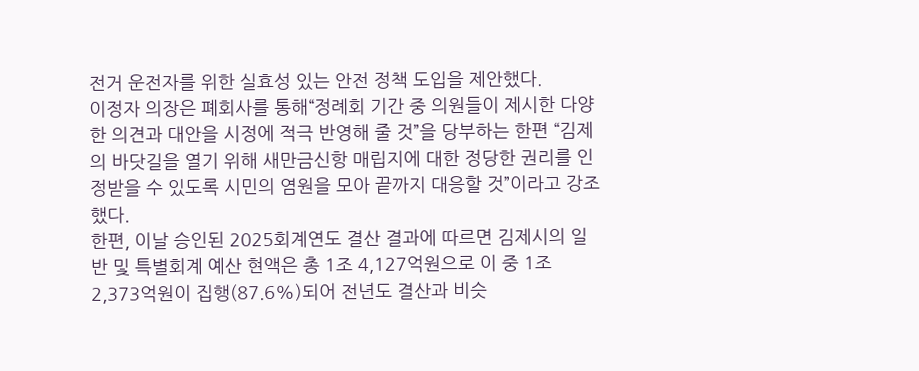전거 운전자를 위한 실효성 있는 안전 정책 도입을 제안했다.
이정자 의장은 폐회사를 통해“정례회 기간 중 의원들이 제시한 다양한 의견과 대안을 시정에 적극 반영해 줄 것”을 당부하는 한편 “김제의 바닷길을 열기 위해 새만금신항 매립지에 대한 정당한 권리를 인정받을 수 있도록 시민의 염원을 모아 끝까지 대응할 것”이라고 강조했다.
한편, 이날 승인된 2025회계연도 결산 결과에 따르면 김제시의 일반 및 특별회계 예산 현액은 총 1조 4,127억원으로 이 중 1조 2,373억원이 집행(87.6%)되어 전년도 결산과 비슷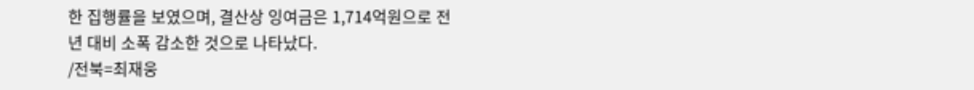한 집행률을 보였으며, 결산상 잉여금은 1,714억원으로 전년 대비 소폭 감소한 것으로 나타났다.
/전북=최재웅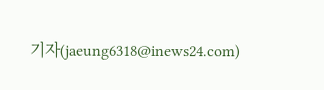기자(jaeung6318@inews24.com)